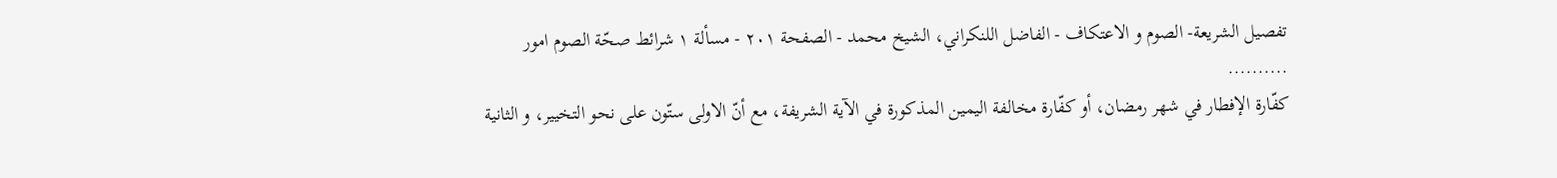تفصيل الشريعة- الصوم و الاعتكاف - الفاضل اللنكراني، الشيخ محمد - الصفحة ٢٠١ - مسألة ١ شرائط صحّة الصوم امور
..........
كفّارة الإفطار في شهر رمضان، أو كفّارة مخالفة اليمين المذكورة في الآية الشريفة، مع أنّ الاولى ستّون على نحو التخيير، و الثانية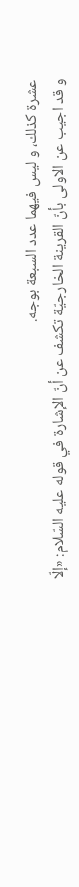عشرة كذلك، و ليس فيهما عدد السبعة بوجه.
و قد اجيب عن الاولى بأنّ القرينة الخارجيّة تكشف عن أنّ الإشارة في قوله عليه السّلام: «إلّا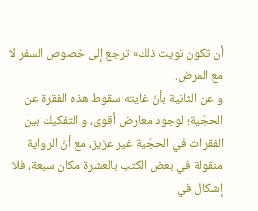أن تكون نويت ذلك» ترجع إلى خصوص السفر لا مع المرض.
و عن الثانية بأنّ غايته سقوط هذه الفقرة عن الحجّية؛ لوجود معارض أقوى، و التفكيك بين الفقرات في الحجّية غير عزيز، مع أنّ الرواية منقولة في بعض الكتب بالعشرة مكان سبعة، فلا إشكال في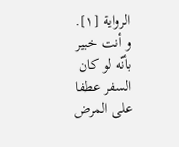الرواية [١].
و أنت خبير بأنّه لو كان السفر عطفا على المرض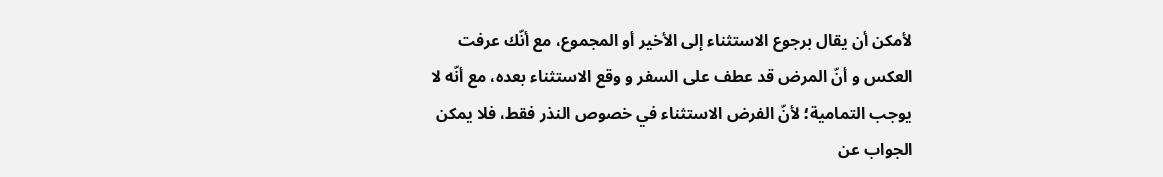لأمكن أن يقال برجوع الاستثناء إلى الأخير أو المجموع، مع أنّك عرفت العكس و أنّ المرض قد عطف على السفر و وقع الاستثناء بعده، مع أنّه لا يوجب التمامية؛ لأنّ الفرض الاستثناء في خصوص النذر فقط، فلا يمكن الجواب عن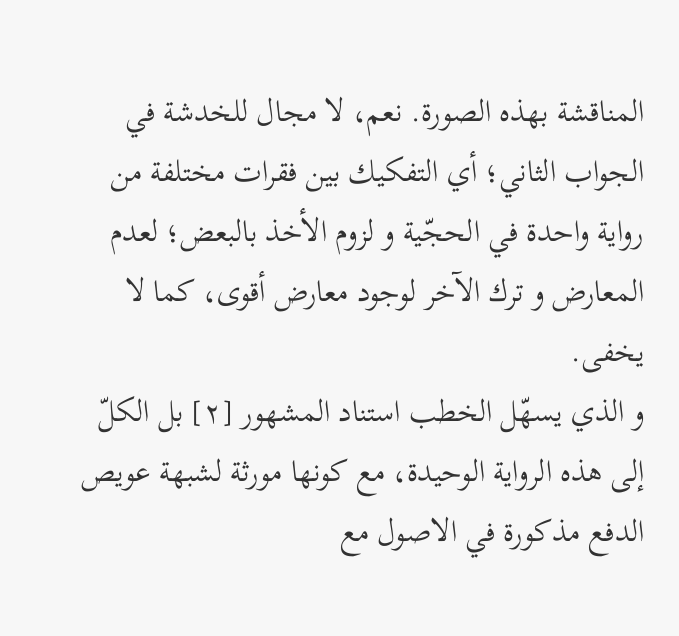المناقشة بهذه الصورة. نعم، لا مجال للخدشة في الجواب الثاني؛ أي التفكيك بين فقرات مختلفة من رواية واحدة في الحجّية و لزوم الأخذ بالبعض؛ لعدم المعارض و ترك الآخر لوجود معارض أقوى، كما لا يخفى.
و الذي يسهّل الخطب استناد المشهور [٢] بل الكلّ إلى هذه الرواية الوحيدة، مع كونها مورثة لشبهة عويص الدفع مذكورة في الاصول مع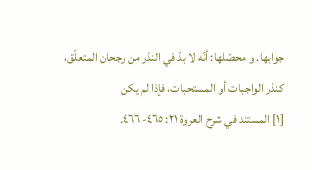جوابها. و محصّلها: أنّه لا بدّ في النذر من رجحان المتعلّق، كنذر الواجبات أو المستحبات، فإذا لم يكن
[١] المستند في شرح العروة ٢١: ٤٦٥- ٤٦٦.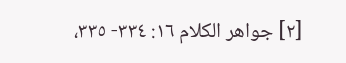[٢] جواهر الكلام ١٦: ٣٣٤- ٣٣٥،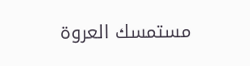مستمسك العروة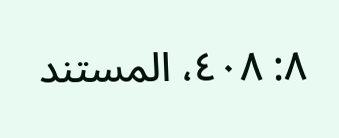٨: ٤٠٨، المستند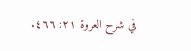في شرح العروة ٢١: ٤٦٦.